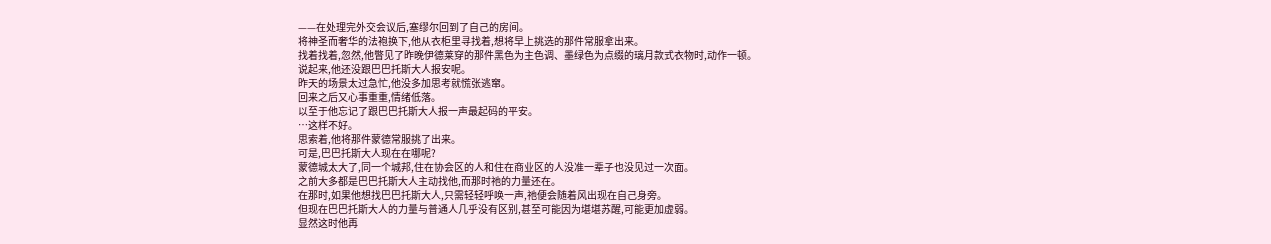——在处理完外交会议后,塞缪尔回到了自己的房间。
将神圣而奢华的法袍换下,他从衣柜里寻找着,想将早上挑选的那件常服拿出来。
找着找着,忽然,他瞥见了昨晚伊德莱穿的那件黑色为主色调、墨绿色为点缀的璃月款式衣物时,动作一顿。
说起来,他还没跟巴巴托斯大人报安呢。
昨天的场景太过急忙,他没多加思考就慌张逃窜。
回来之后又心事重重,情绪低落。
以至于他忘记了跟巴巴托斯大人报一声最起码的平安。
…这样不好。
思索着,他将那件蒙德常服挑了出来。
可是,巴巴托斯大人现在在哪呢?
蒙德城太大了,同一个城邦,住在协会区的人和住在商业区的人没准一辈子也没见过一次面。
之前大多都是巴巴托斯大人主动找他,而那时祂的力量还在。
在那时,如果他想找巴巴托斯大人,只需轻轻呼唤一声,祂便会随着风出现在自己身旁。
但现在巴巴托斯大人的力量与普通人几乎没有区别,甚至可能因为堪堪苏醒,可能更加虚弱。
显然这时他再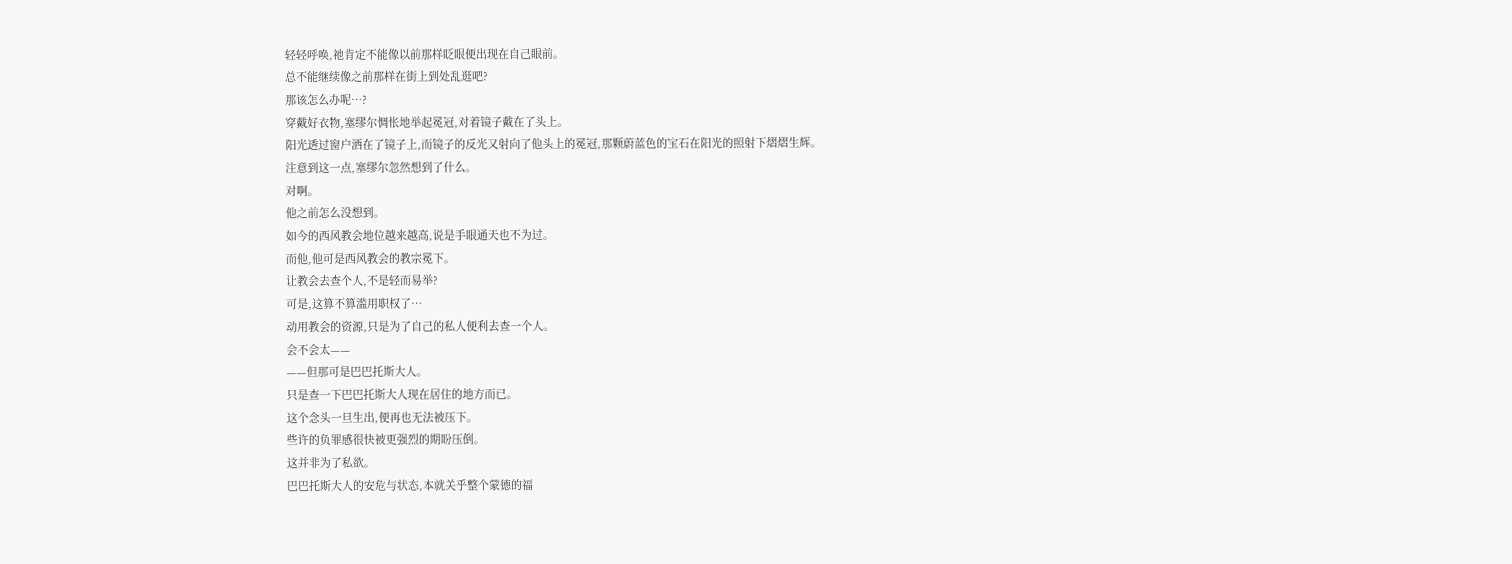轻轻呼唤,祂肯定不能像以前那样眨眼便出现在自己眼前。
总不能继续像之前那样在街上到处乱逛吧?
那该怎么办呢…?
穿戴好衣物,塞缪尔惆怅地举起冕冠,对着镜子戴在了头上。
阳光透过窗户洒在了镜子上,而镜子的反光又射向了他头上的冕冠,那颗蔚蓝色的宝石在阳光的照射下熠熠生辉。
注意到这一点,塞缪尔忽然想到了什么。
对啊。
他之前怎么没想到。
如今的西风教会地位越来越高,说是手眼通天也不为过。
而他,他可是西风教会的教宗冕下。
让教会去查个人,不是轻而易举?
可是,这算不算滥用职权了…
动用教会的资源,只是为了自己的私人便利去查一个人。
会不会太——
——但那可是巴巴托斯大人。
只是查一下巴巴托斯大人现在居住的地方而已。
这个念头一旦生出,便再也无法被压下。
些许的负罪感很快被更强烈的期盼压倒。
这并非为了私欲。
巴巴托斯大人的安危与状态,本就关乎整个蒙德的福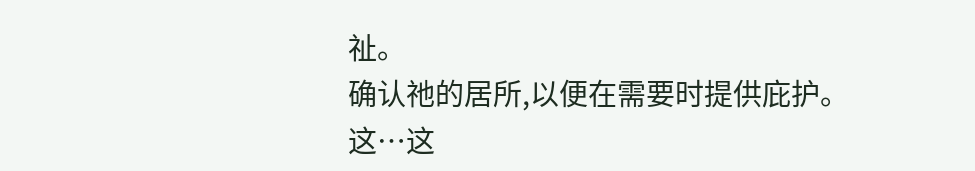祉。
确认祂的居所,以便在需要时提供庇护。
这…这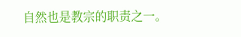自然也是教宗的职责之一。